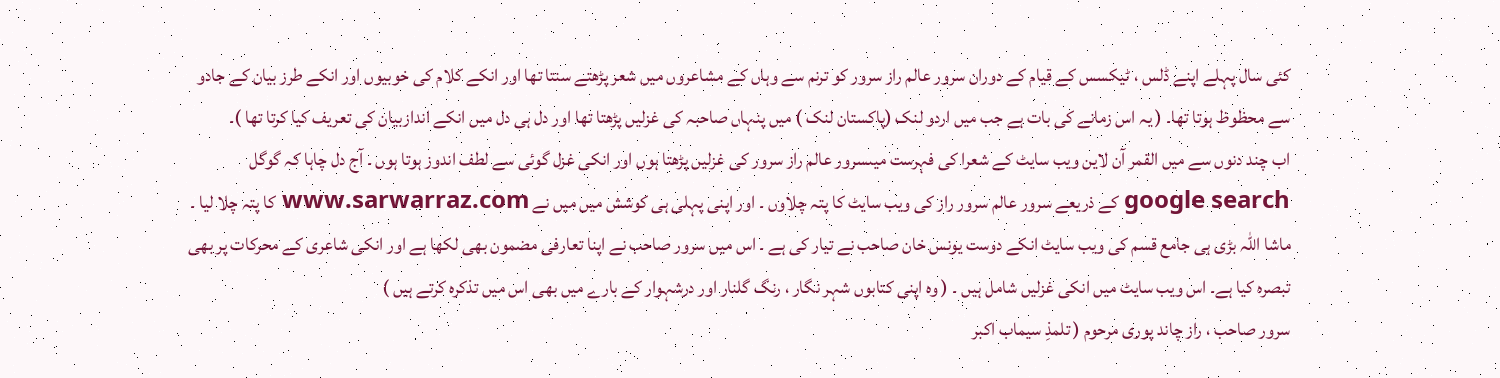کئی سال پہلے اپنے ڈلس ، ٹیکسس کے قیام کے دوران سرور عالم راز سرور کو ترنم سے وہاں کے مشاعروں میں شعر پڑھتے سنتا تھا اور انکے کلام کی خوبیوں اور انکے طرز بیان کے جادو سے محظوظ ہوتا تھا۔ ( یہ اس زمانے کی بات ہے جب میں اردو لنک (پاکستان لنک ) میں پنہاں صاحبہ کی غزلیں پڑھتا تھا اور دل ہی دل میں انکے اندازبیان کی تعریف کیا کرتا تھا )۔
اب چند دنوں سے میں القمر آن لاین ویب سایٹ کے شعرا کی فہرست میںسرور عالم راز سرور کی غزلیں پڑھتا ہوں اور انکی غزل گوئی سے لطف اندوز ہوتا ہوں ۔ آج دل چاہا کہ گوگل google search کے ذریعے سرور عالم سرور راز کی ویب سایٹ کا پتہ چلاوں ۔ اور اپنی پہلی ہی کوشش میں میں نے www.sarwarraz.com کا پتہ چلا لیا ۔ ماشا اللہ بڑی ہی جامع قسم کی ویب سایٹ انکے دوست یونس خان صاحب نے تیار کی ہے ۔ اس میں سرور صاحب نے اپنا تعارفی مضمون بھی لکھا ہے اور انکی شاعری کے محرکات پر بھی تبصرہ کیا ہے۔ اس ویب سایٹ میں انکی غزلیں شامل ہیں ۔ ( وہ اپنی کتابوں شہر نگار ، رنگ گلنار اور درشہوار کے بارے میں بھی اس میں تذکرہ کرتے ہیں )
سرور صاحب ، راز چاند پوری مرحوم ( تلمذِ سیماب اکبر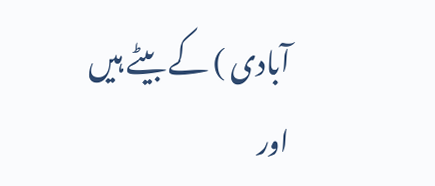آبادی ) کے بیٹے ہیں اور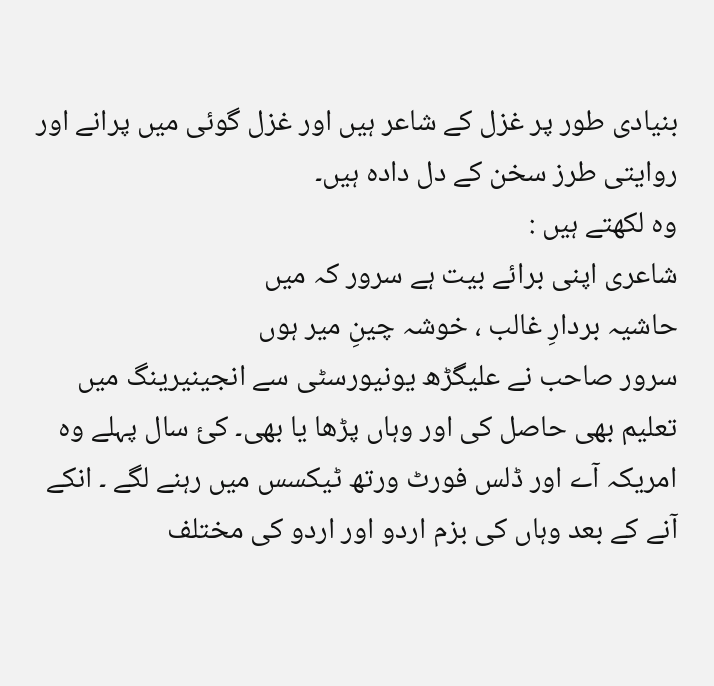بنیادی طور پر غزل کے شاعر ہیں اور غزل گوئی میں پرانے اور روایتی طرز سخن کے دل دادہ ہیں۔
وہ لکھتے ہیں :
شاعری اپنی برائے بیت ہے سرور کہ میں
حاشیہ بردارِ غالب ، خوشہ چینِ میر ہوں
سرور صاحب نے علیگڑھ یونیورسٹی سے انجینیرینگ میں تعلیم بھی حاصل کی اور وہاں پڑھا یا بھی۔ کئ سال پہلے وہ امریکہ آے اور ڈلس فورٹ ورتھ ٹیکسس میں رہنے لگے ۔ انکے آنے کے بعد وہاں کی بزم اردو اور اردو کی مختلف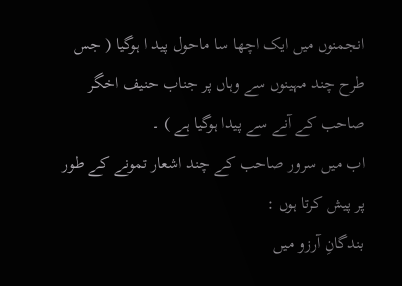انجمنوں میں ایک اچھا سا ماحول پید ا ہوگیا ( جس طرح چند مہینوں سے وہاں پر جناب حنیف اخگر صاحب کے آنے سے پیدا ہوگیا ہے ) ۔
اب میں سرور صاحب کے چند اشعار تمونے کے طور پر پیش کرتا ہوں :
بندگانِ آرزو میں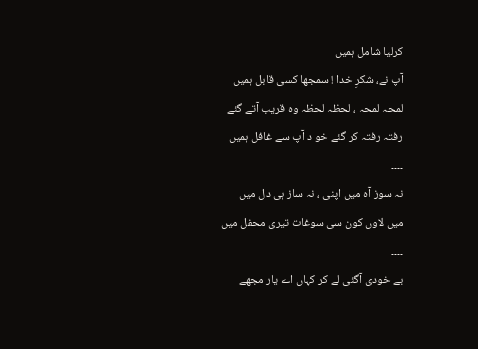کرلیا شامل ہمیں
آپ نے، شکرِ خدا ! سمجھا کسی قابل ہمیں
لمحہ لمحہ ، لحظہ لحظہ وہ قریب آتے گئے
رفتہ رفتہ کر گئے خو د آپ سے غافل ہمیں
۔۔۔۔
نہ سوز آہ میں اپنی ، نہ ساز ہی دل میں
میں لاوں کون سی سوغات تیری محفل میں
۔۔۔۔
بے خودی آگئی لے کر کہاں اے یار مجھے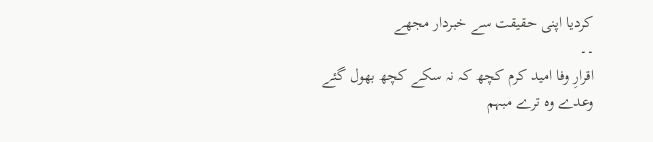کردیا اپنی حقیقت سے خبردار مجھے
۔۔
اقرارِ وفا امید کرم کچھ کہ نہ سکے کچھ بھول گئے
وعدے وہ ترے مبہم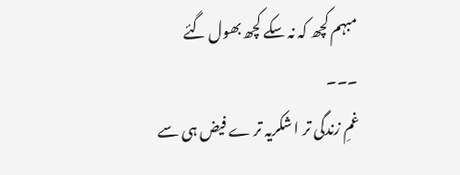مبہم کچھ کہ نہ سکے کچھ بھول گئے
۔۔۔
غمِ زندگی تر ا شکریہ تر ے فیض ہی سے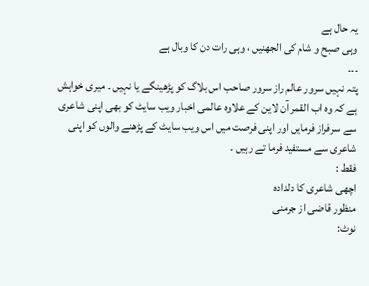یہ حال ہے
وہی صبح و شام کی الجھنیں ، وہی رات دن کا وبال ہے
۔۔۔
پتہ نہیں سرور عالم راز سرور صاحب اس بلاگ کو پڑھینگے یا نہیں ۔ میری خواہش ہے کہ وہ اب القمر آن لاین کے علاوہ عالمی اخبار ویب سایٹ کو بھی اپنی شاعری سے سرفراز فرمایں اور اپنی فرصت میں اس ویب سایٹ کے پڑھنے والوں کو اپنی شاعری سے مستفید فرما تے رہیں ۔
فقط :
اچھی شاعری کا دلدادہ
منظور قاضی از جرمنی
نوٹ: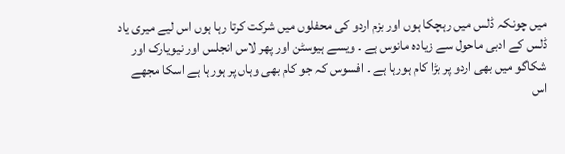میں چونکہ ڈلس میں رہچکا ہوں اور بزم اردو کی محفلوں میں شرکت کرتا رہا ہوں اس لیے میری یاد ڈلس کے ادبی ماحول سے زیادہ مانوس ہے ۔ ویسے ہیوسٹن اور پھر لاس انجلس اور نیویارک اور شکاگو میں بھی اردو پر بڑا کام ہورہا ہے ۔ افسوس کہ جو کام بھی وہاں پر ہورہا ہے اسکا مجھے اس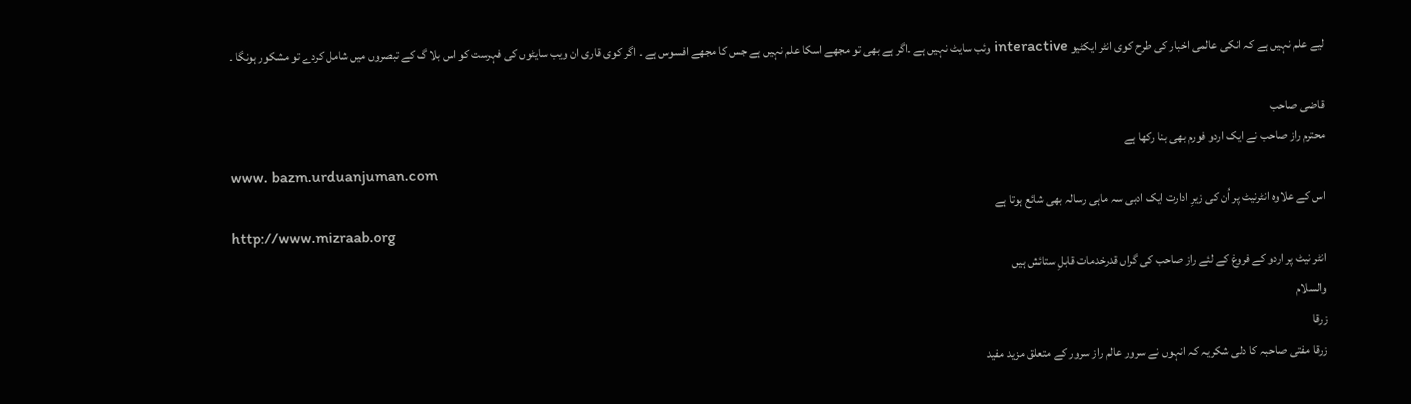لیے علم نہیں ہے کہ انکی عالمی اخبار کی طرح کوی انٹر ایکٹیو interactive وئب سایٹ نہیں ہے ۔اگر ہے بھی تو مجھے اسکا علم نہیں ہے جس کا مجھے افسوس ہے ۔ اگر کوی قاری ان ویب سایٹوں کی فہرست کو اس بلا گ کے تبصروں میں شامل کردے تو مشکور ہونگا ۔

قاضی صاحب
محترم راز صاحب نے ایک اردو فورم بھی بنا رکھا ہے
www. bazm.urduanjuman.com
اس کے علاوہ انٹرنیٹ پر اُن کی زیرِ ادارت ایک ادبی سہ ماہی رسالہ بھی شائع ہوتا ہے
http://www.mizraab.org
انٹر نیٹ پر اردو کے فروغ کے لئے راز صاحب کی گراں قدرخدمات قابلِ ستائش ہیں
والسلام
زرقا
زرقا مفتی صاحبہ کا دلی شکریہ کہ انہوں نے سرور عالم راز سرور کے متعلق مزید مفید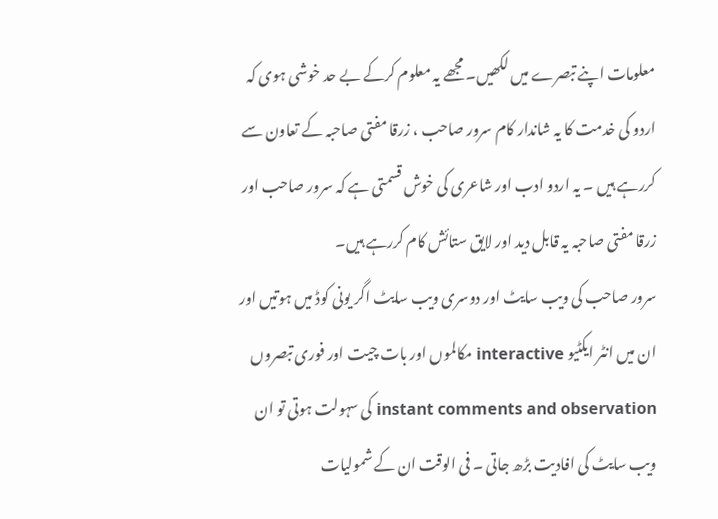معلومات اپنے تبصرے میں لکھیں۔ مجھے یہ معلوم کرکے بے حد خوشی ہوی کہ اردو کی خدمت کا یہ شاندار کام سرور صاحب ، زرقا مفتی صاحبہ کے تعاون سے کررہے ہیں ۔ یہ اردو ادب اور شاعری کی خوش قسمتی ہے کہ سرور صاحب اور زرقا مفتی صاحبہ یہ قابل دید اور لایق ستائش کام کررہے ہیں۔
سرور صاحب کی ویب سایٹ اور دوسری ویب سایٹ اگر یونی کوڈ میں ہوتیں اور ان میں انٹر ایکٹیو interactive مکالموں اور بات چیت اور فوری تبصروں instant comments and observation کی سہولت ہوتی تو ان ویب سایٹ کی افادیت بڑھ جاتی ۔ فی الوقت ان کے شمولیات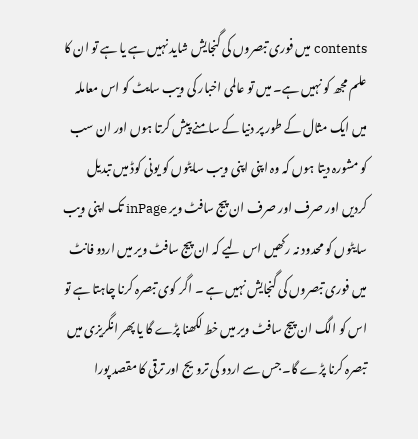contents میں فوری تبصروں کی گنجایش شاید نہیں ہے یا ہے تو ان کا علم مجھ کو نہیں ہے۔ میں تو عالمی اخبار کی ویب سایٹ کو اس معاملہ میں ایک مثال کے طور پر دنیا کے سامنے پیش کرتا ہوں اور ان سب کو مشورہ دیتا ہوں کہ وہ اپنی اپنی ویب سایٹوں کو یونی کوڈ میں تبدیل کردیں اور صرف اور صرف ان پیج سافٹ ویر inPage تک اپنی ویب سایٹوں کو محدود نہ رکھیں اس لیے کہ ان پیج سافٹ ویر میں اردو فانٹ میں فوری تبصروں کی گنجایش نہیں ہے ۔ اگر کوی تبصرہ کرنا چاہتا ہے تو اس کو الگ ان پیج سافٹ ویر میں خط لکھنا پڑے گا یا پھر انگریزی میں تبصرہ کرنا پڑے گا۔ جس سے اردو کی ترویج اور ترقی کا مقصد پورا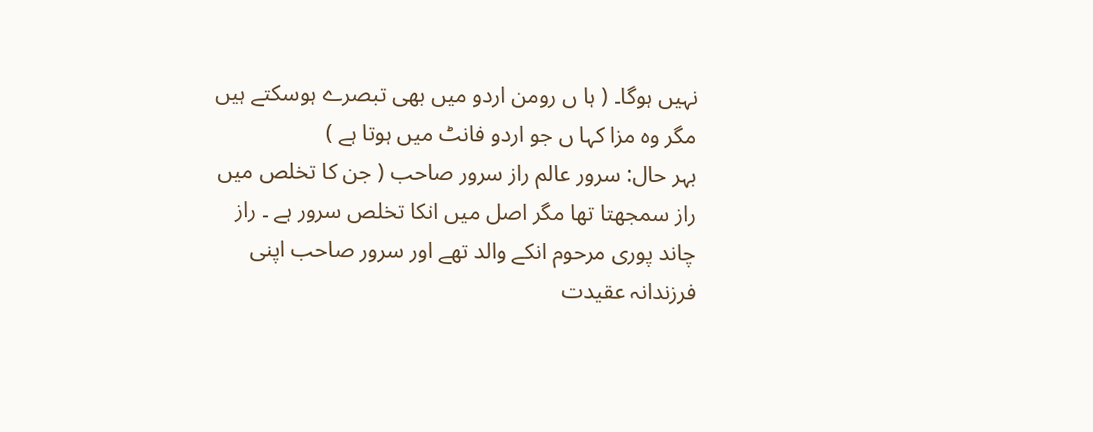نہیں ہوگا۔ ( ہا ں رومن اردو میں بھی تبصرے ہوسکتے ہیں مگر وہ مزا کہا ں جو اردو فانٹ میں ہوتا ہے )
بہر حال: سرور عالم راز سرور صاحب ( جن کا تخلص میں راز سمجھتا تھا مگر اصل میں انکا تخلص سرور ہے ۔ راز چاند پوری مرحوم انکے والد تھے اور سرور صاحب اپنی فرزندانہ عقیدت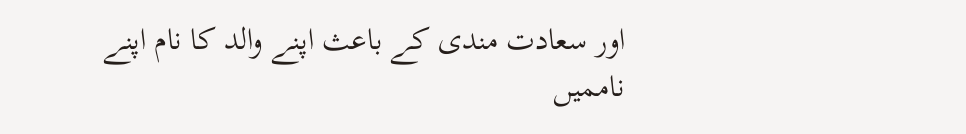اور سعادت مندی کے باعث اپنے والد کا نام اپنے ناممیں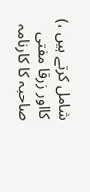شامل کرتے ہیں ،) کااور زرقا مفتی صاحبہ کا کارنامہ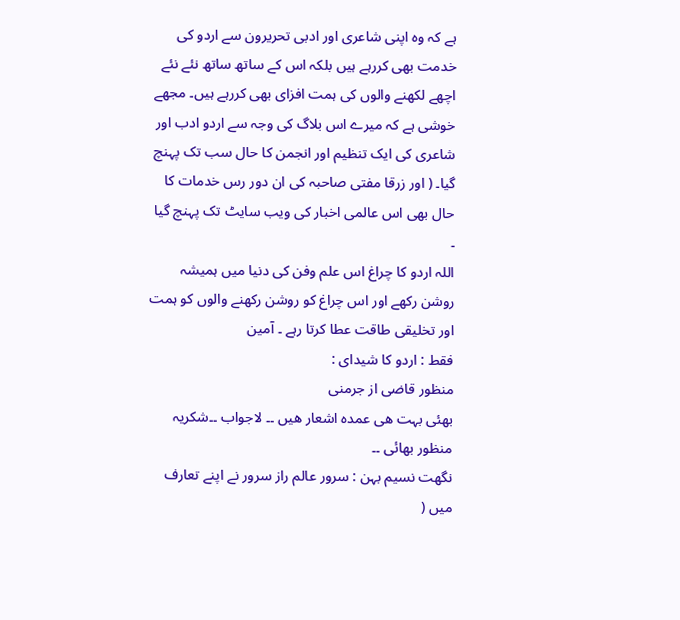ہے کہ وہ اپنی شاعری اور ادبی تحریرون سے اردو کی خدمت بھی کررہے ہیں بلکہ اس کے ساتھ ساتھ نئے نئے اچھے لکھنے والوں کی ہمت افزای بھی کررہے ہیں۔ مجھے خوشی ہے کہ میرے اس بلاگ کی وجہ سے اردو ادب اور شاعری کی ایک تنظیم اور انجمن کا حال سب تک پہنچ گیا۔ ( اور زرقا مفتی صاحبہ کی ان دور رس خدمات کا حال بھی اس عالمی اخبار کی ویب سایٹ تک پہنچ گیا ۔
اللہ اردو کا چراغ اس علم وفن کی دنیا میں ہمیشہ روشن رکھے اور اس چراغ کو روشن رکھنے والوں کو ہمت اور تخلیقی طاقت عطا کرتا رہے ۔ آمین
فقط : اردو کا شیدای :
منظور قاضی از جرمنی
بھئی بہت ھی عمدہ اشعار ھیں ۔۔ لاجواب ۔۔شکریہ منظور بھائی ۔۔
نگھت نسیم بہن : سرور عالم راز سرور نے اپنے تعارف میں (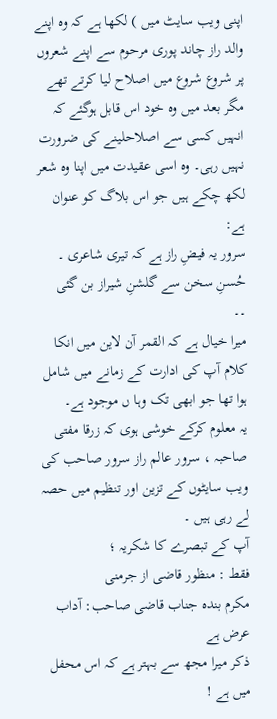اپنی ویب سایٹ میں ) لکھا ہے کہ وہ اپنے والد راز چاند پوری مرحوم سے اپنے شعروں پر شروع شروع میں اصلاح لیا کرتے تھے مگر بعد میں وہ خود اس قابل ہوگئے کہ انہیں کسی سے اصلاحلینے کی ضرورت نہیں رہی۔ وہ اسی عقیدت میں اپنا وہ شعر لکھ چکے ہیں جو اس بلاگ کو عنوان ہے:
سرور یہ فیضِ راز ہے کہ تیری شاعری ۔ حُسنِ سخن سے گلشنِ شیراز بن گئی
۔۔
میرا خیال ہے کہ القمر آن لاین میں انکا کلام آپ کی ادارت کے زمانے میں شامل ہوا تھا جو ابھی تک وہا ں موجود ہے۔
یہ معلوم کرکے خوشی ہوی کہ زرقا مفتی صاحبہ ، سرور عالم راز سرور صاحب کی ویب سایٹوں کے تزین اور تنظیم میں حصہ لے رہی ہیں ۔
آپ کے تبصرے کا شکریہ ؛
فقط : منظور قاضی از جرمنی
مکرم بندہ جناب قاضی صاحب: آداب عرض ہے
ذکر میرا مجھ سے بہتر ہے کہ اس محفل میں ہے !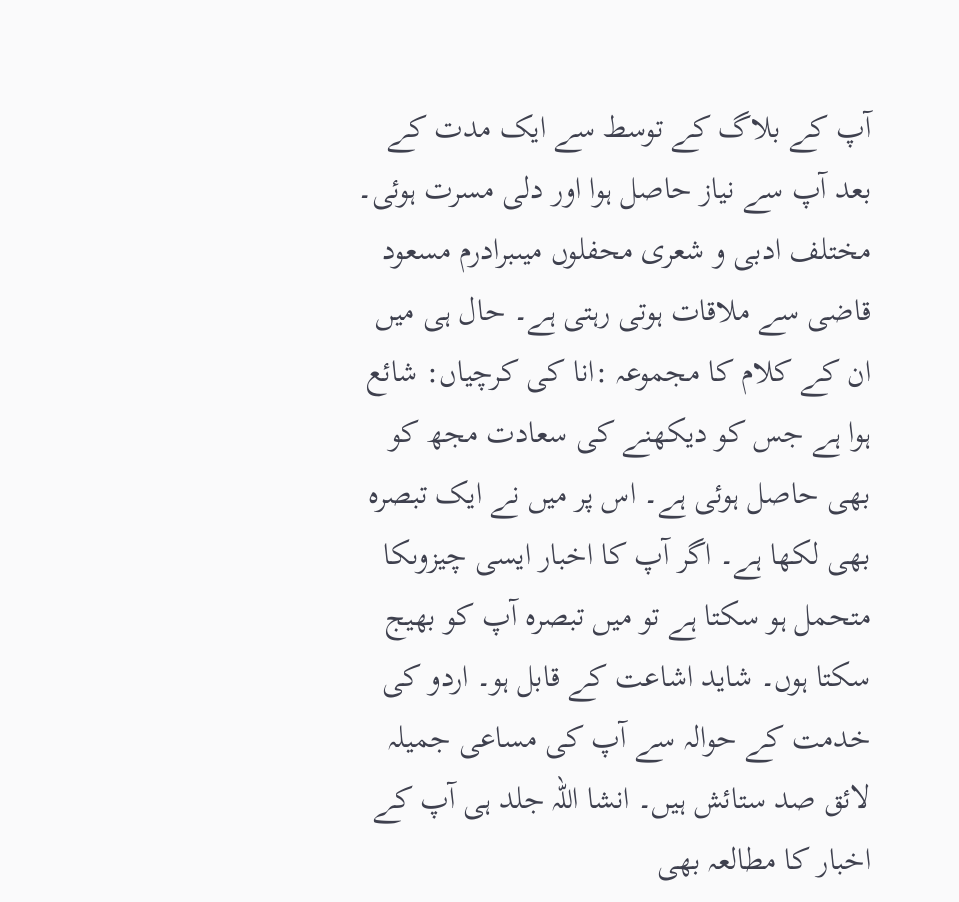آپ کے بلاگ کے توسط سے ایک مدت کے بعد آپ سے نیاز حاصل ہوا اور دلی مسرت ہوئی۔ مختلف ادبی و شعری محفلوں میںبرادرم مسعود قاضی سے ملاقات ہوتی رہتی ہے۔ حال ہی میں ان کے کلام کا مجموعہ :انا کی کرچیاں: شائع ہوا ہے جس کو دیکھنے کی سعادت مجھ کو بھی حاصل ہوئی ہے۔ اس پر میں نے ایک تبصرہ بھی لکھا ہے۔ اگر آپ کا اخبار ایسی چیزوںکا متحمل ہو سکتا ہے تو میں تبصرہ آپ کو بھیج سکتا ہوں۔ شاید اشاعت کے قابل ہو۔ اردو کی خدمت کے حوالہ سے آپ کی مساعی جمیلہ لائق صد ستائش ہیں۔ انشا اللہ جلد ہی آپ کے اخبار کا مطالعہ بھی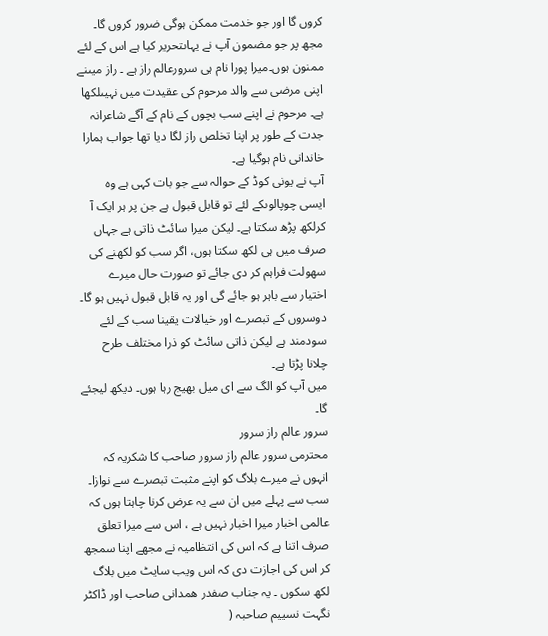کروں گا اور جو خدمت ممکن ہوگی ضرور کروں گا۔
مجھ پر جو مضمون آپ نے یہاںتحریر کیا ہے اس کے لئے ممنون ہوں۔میرا پورا نام ہی سرورعالم راز ہے ۔ راز میںنے اپنی مرضی سے والد مرحوم کی عقیدت میں نہیںلکھا ہے۔ مرحوم نے اپنے سب بچوں کے نام کے آگے شاعرانہ جدت کے طور پر اپنا تخلص راز لگا دیا تھا جواب ہمارا خاندانی نام ہوگیا ہے۔
آپ نے یونی کوڈ کے حوالہ سے جو بات کہی ہے وہ ایسی چوپالوںکے لئے تو قابل قبول ہے جن پر ہر ایک آ کرلکھ پڑھ سکتا ہے۔ لیکن میرا سائٹ ذاتی ہے جہاں صرف میں ہی لکھ سکتا ہوں، اگر سب کو لکھنے کی سھولت فراہم کر دی جائے تو صورت حال میرے اختیار سے باہر ہو جائے گی اور یہ قابل قبول نہیں ہو گا۔ دوسروں کے تبصرے اور خیالات یقینا سب کے لئے سودمند ہے لیکن ذاتی سائٹ کو ذرا مختلف طرح چلانا پڑتا ہے۔
میں آپ کو الگ سے ای میل بھیج رہا ہوں۔ دیکھ لیجئے گا۔
سرور عالم راز سرور
محترمی سرور عالم راز سرور صاحب کا شکریہ کہ انہوں نے میرے بلاگ کو اپنے مثبت تبصرے سے نوازا۔
سب سے پہلے میں ان سے یہ عرض کرنا چاہتا ہوں کہ عالمی اخبار میرا اخبار نہیں ہے ، اس سے میرا تعلق صرف اتنا ہے کہ اس کی انتظامیہ نے مجھے اپنا سمجھ کر اس کی اجازت دی کہ اس ویب سایٹ میں بلاگ لکھ سکوں ۔ یہ جناب صفدر ھمدانی صاحب اور ڈاکٹر نگہت نسییم صاحبہ (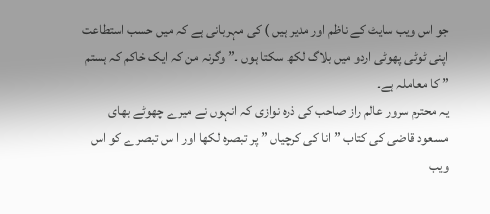جو اس ویب سایٹ کے ناظم اور مدیر ہیں ) کی مہربانی ہے کہ میں حسب استطاعت اپنی ٹوٹی پھوٹی اردو میں بلاگ لکھ سکتا ہوں ۔” وگرنہ من کہ ایک خاکم کہ ہستم ” کا معاملہ ہے۔
یہ محترم سرور عالم راز صاحب کی ذرہ نوازی کہ انہوں نے میرے چھوٹے بھای مسعود قاضی کی کتاب ” انا کی کرچیاں ” پر تبصرہ لکھا اور ا س تبصر ے کو اس ویب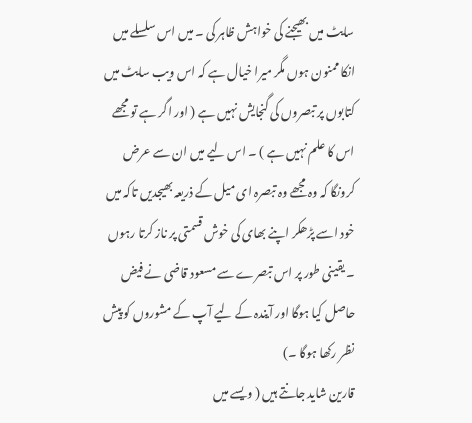سایٹ میں بھیجنے کی خواہش ظاہر کی ۔ میں اس سلسلے میں انکا ممنون ہوں مگر میرا خیال ہے کہ اس ویب سایٹ میں کتابوں پر تبصروں کی گنجایش نہیں ہے ( اور اگر ہے تو مجھے اس کا علم نہیں ہے ) ۔ اس لیے میں ان سے عرض کرونگا کہ وہ مجھے وہ تبصرہ ای میل کے ذریعہ بھیجدیں تاکہ میں خود اسے پڑھکر اپنے بھای کی خوش قسمتی پر ناز کرتا رہوں ۔ یقینی طور پر اس تبصرے سے مسعود قاضی نے فیض حاصل کیا ہوگا اور آیندہ کے لیے آپ کے مشوروں کو پیش نظر رکھا ہوگا ۔)
قارین شاید جانتے ہیں ( ویسے میں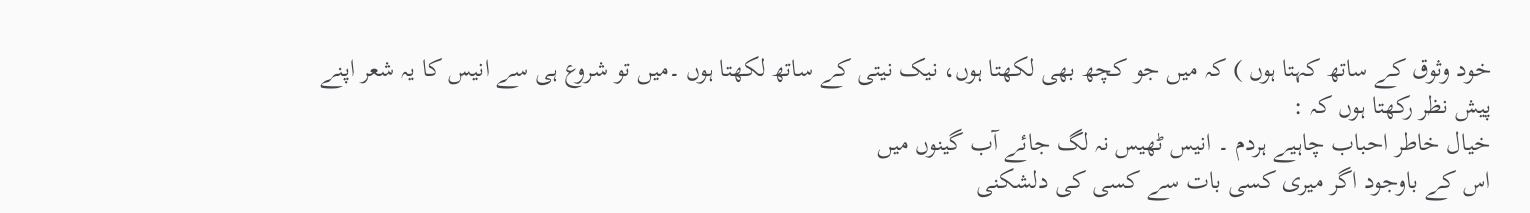خود وثوق کے ساتھ کہتا ہوں ) کہ میں جو کچھ بھی لکھتا ہوں، نیک نیتی کے ساتھ لکھتا ہوں ۔میں تو شروع ہی سے انیس کا یہ شعر اپنے پیش نظر رکھتا ہوں کہ :
خیال خاطر احباب چاہیے ہردم ۔ انیس ٹھیس نہ لگ جائے آب گینوں میں
اس کے باوجود اگر میری کسی بات سے کسی کی دلشکنی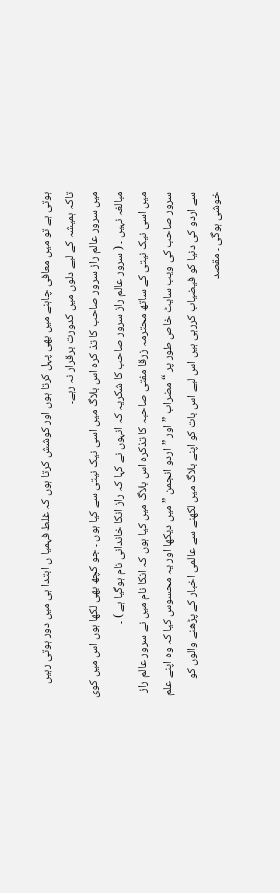ہوتی ہے تو میں معافی چاہنے میں بھی پہل کرتا ہوں اور کوشش کرتا ہوں کہ غلط فہمیا ں ابتدا ہی میں دور ہوتی رہیں تاکہ ہمیشہ کے لیے دلوں میں کدورت برقرار نہ رہے۔
میں سرور عالم راز سرور صاحب کا تذ کرہ اس بلاگ میں اسی نیک نیتی سے کیا ہوں ۔ جو کچھ بھی لکھا ہوں اس میں کوی مبالغہ نہیں ۔ ( سرور عالم راز سرور صاحب کا شکریہ کہ انہوں نے کہا کہ راز انکا خاندانی نام ہوگیا ہے ) ۔
میں اسی نیک نیتی کے ساتھ محترمہ زرقا مفتی صاحبہ کا تذکرہ اس بلاگ میں کیا ہوں کہ انکا نام میں نے سرور عالم راز سرور صاحب کی ویب سایٹ خاص طور پر “مضراب ” اور ” اردو انجمن ” میں دیکھا اور یہ محسوس کیا کہ وہ اپنے علم سے اردو کی دنیا کو فیضیاب کررہی ہیں اس لیے اس بات کو اپنے بلاگ میں لکھنے سے عالمی اخبار کے پڑھنے والوں کو خوشی ہوگی ۔ مقصد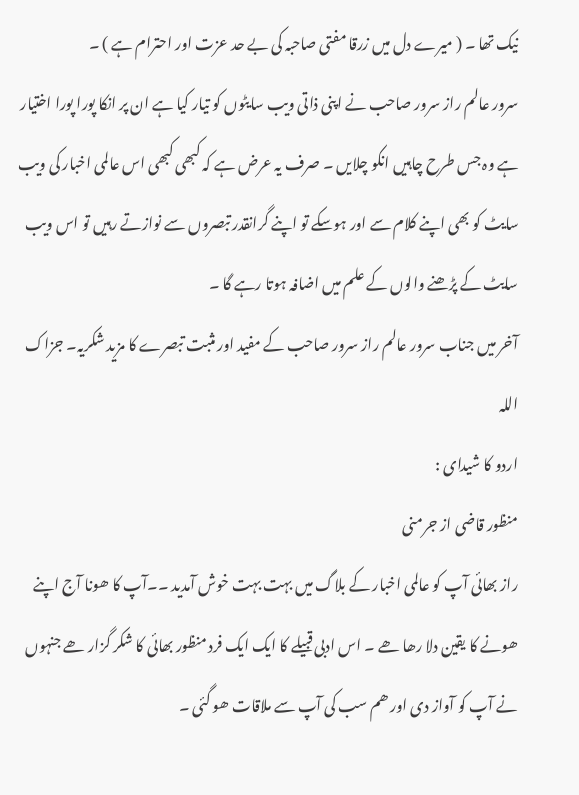نیک تھا ۔ ( میرے دل میں زرقا مفتی صاحبہ کی بے حد عزت اور احترام ہے ) ۔
سرور عالم راز سرور صاحب نے اپنی ذاتی ویب سایٹوں کو تیار کیا ہے ان پر انکا پورا پورا اختیار ہے وہ جس طرح چاہیں انکو چلایں ۔ صرف یہ عرض ہے کہ کبھی کبھی اس عالمی اخبار کی ویب سایٹ کو بھی اپنے کلام سے اور ہوسکے تو اپنے گرانقدر تبصروں سے نوازتے رہیں تو اس ویب سایٹ کے پڑھنے والوں کے علم میں اضافہ ہوتا رہے گا ۔
آخر میں جناب سرور عالم راز سرور صاحب کے مفید اور مثبت تبصرے کا مزید شکریہ۔ جزاک اللہ
اردو کا شیدای :
منظور قاضی از جرمنی
راز بھائی آپ کو عالمی اخبار کے بلاگ میں بہت بہت خوش آمدید ۔۔آپ کا ھونا آج اپنے ھونے کا یقین دلا رھا ھے ۔ اس ادبی قبیلے کا ایک ایک فرد منظور بھائی کا شکر گزار ھے جنہوں نے آپ کو آواز دی اور ھم سب کی آپ سے ملاقات ھو گئی ۔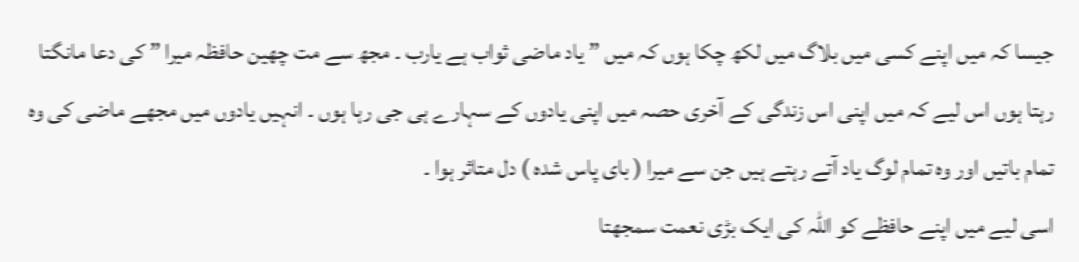جیسا کہ میں اپنے کسی میں بلاگ میں لکھ چکا ہوں کہ میں ” یاد ماضی ثواب ہے یارب ۔ مجھ سے مت چھین حافظہ میرا ” کی دعا مانگتا رہتا ہوں اس لیے کہ میں اپنی اس زندگی کے آخری حصہ میں اپنی یادوں کے سہارے ہی جی رہا ہوں ۔ انہیں یادوں میں مجھے ماضی کی وہ تمام باتیں اور وہ تمام لوگ یاد آتے رہتے ہیں جن سے میرا ( بای پاس شدہ ) دل متاثر ہوا ۔
اسی لیے میں اپنے حافظے کو اللہ کی ایک بڑی نعمت سمجھتا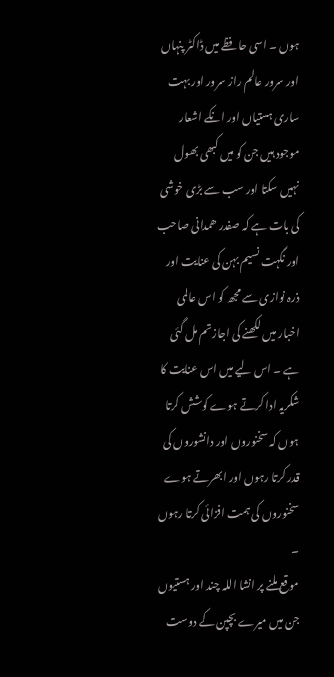ہوں ۔ اسی حافظے میں ڈاکٹر پنہاں اور سرور عالم راز سرور اور بہت ساری ہستیاں اور انکے اشعار موجود ہیں جن کو میں کبھی بھول نہیں سکتا اور سب سے بڑی خوشی کی بات ہے کہ صفدر ھمدانی صاحب اور نگہت نسیم بہن کی عنایت اور ذرہ نوازی سے مجھ کو اس عالمی اخبار میں لکھنے کی اجازتم مل گئی ہے ۔ اس لیے میں اس عنایت کا شکریہ ادا کرتے ہوے کوشش کرتا ہوں کہ سخنوروں اور دانشوروں کی قدر کرتا رہوں اور ابھرتے ہوے سخنوروں کی ہمت افزائی کرتا رہوں ۔
موقع ملنے پر انشا اللہ چند اور ہستیوں جن میں میرے بچپن کے دوست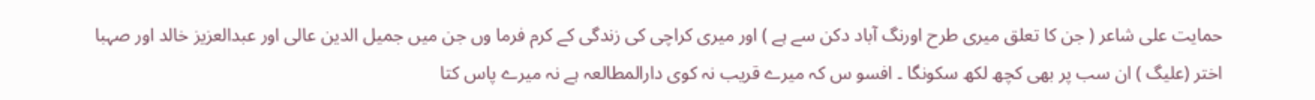حمایت علی شاعر ( جن کا تعلق میری طرح اورنگ آباد دکن سے ہے ) اور میری کراچی کی زندگی کے کرم فرما وں جن میں جمیل الدین عالی اور عبدالعزیز خالد اور صہبا اختر (علیگ ) ان سب پر بھی کچھ لکھ سکونگا ۔ افسو س کہ میرے قریب نہ کوی دارالمطالعہ ہے نہ میرے پاس کتا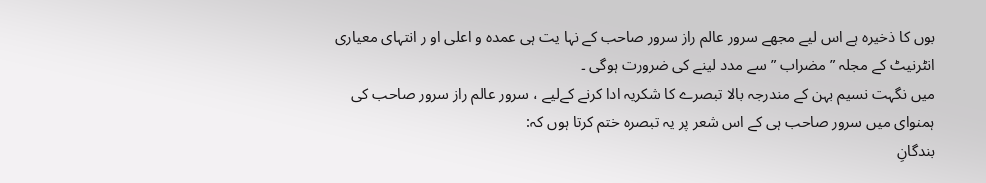بوں کا ذخیرہ ہے اس لیے مجھے سرور عالم راز سرور صاحب کے نہا یت ہی عمدہ و اعلی او ر انتہای معیاری انٹرنیٹ کے مجلہ ” مضراب ” سے مدد لینے کی ضرورت ہوگی ۔
میں نگہت نسیم بہن کے مندرجہ بالا تبصرے کا شکریہ ادا کرنے کےلیے ، سرور عالم راز سرور صاحب کی ہمنوای میں سرور صاحب ہی کے اس شعر پر یہ تبصرہ ختم کرتا ہوں کہ:
بندگانِ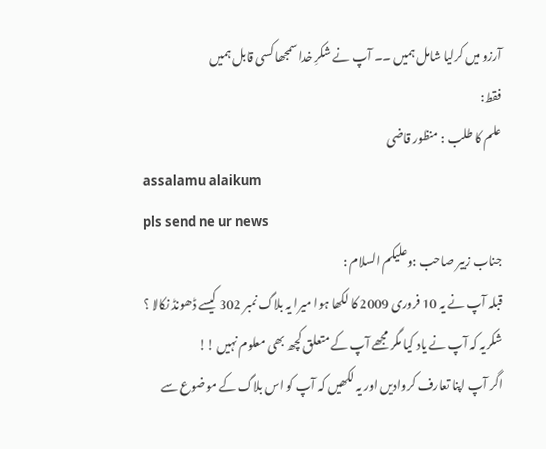آرزو میں کرلیا شامل ہمیں ۔۔ آپ نے شکرِ خدا سمجھا کسی قابل ہمیں
فقط:
علم کا طلب : منظور قاضی
assalamu alaikum
pls send ne ur news
جناب زبیر صاحب :وعلیکم السلام :
قبلہ آپ نے یہ 10 فروری 2009 کا لکھا ہوا میرا یہ بلاگ نمبر 302 کیسے ڈھونڈ نکالا ؟
شکریہ کہ آپ نے یاد کیا مگر مجھے آپ کے متعلق کچھ بھی معلوم نہیں !!
اگر آپ اپنا تعارف کروادیں اور یہ لکھیں کہ آپ کو اس بلاگ کے موضوع سے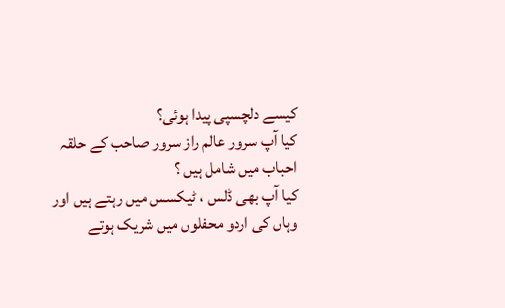کیسے دلچسپی پیدا ہوئی؟
کیا آپ سرور عالم راز سرور صاحب کے حلقہ احباب میں شامل ہیں ؟
کیا آپ بھی ڈلس ، ٹیکسس میں رہتے ہیں اور وہاں کی اردو محفلوں میں شریک ہوتے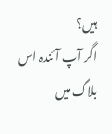ہیں؟
اگر آپ آئندہ اس بلاگ میں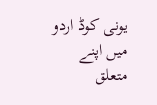یونی کوڈ اردو میں اپنے متعلق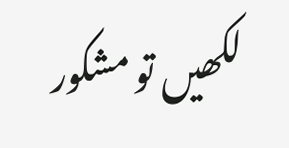لکھیں تو مشکور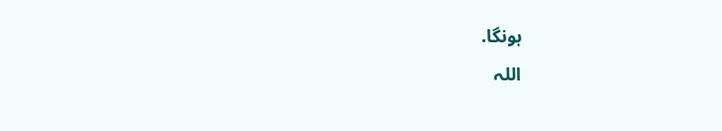ہونگا.
اللہ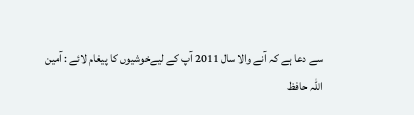سے دعا ہے کہ آنے والا سال 2011 آپ کے لیےخوشیوں کا پیغام لائے : آمین
اللہ حافظ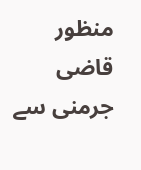منظور قاضی
جرمنی سے